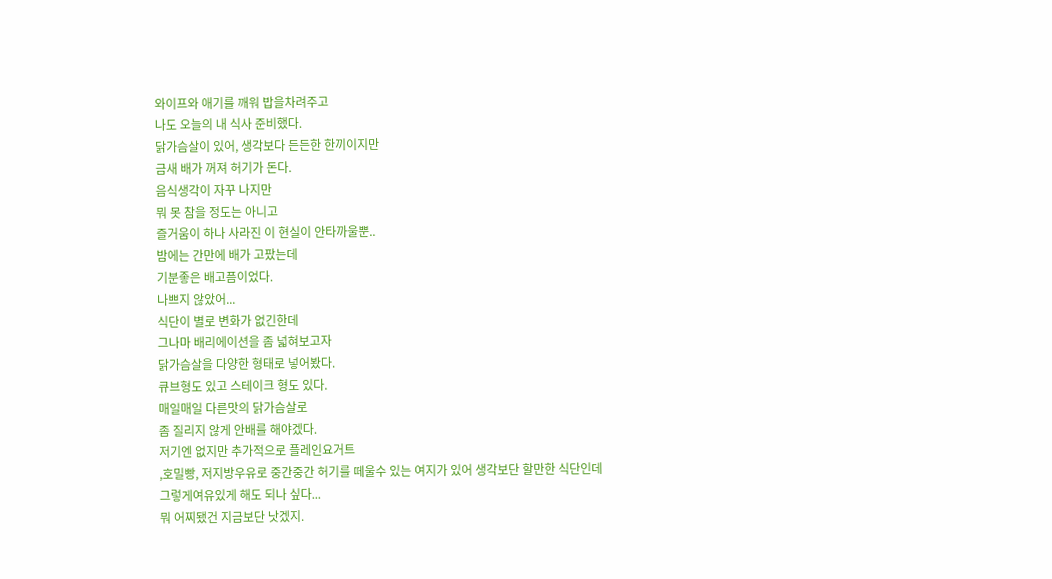와이프와 애기를 깨워 밥을차려주고
나도 오늘의 내 식사 준비했다.
닭가슴살이 있어, 생각보다 든든한 한끼이지만
금새 배가 꺼져 허기가 돈다.
음식생각이 자꾸 나지만
뭐 못 참을 정도는 아니고
즐거움이 하나 사라진 이 현실이 안타까울뿐..
밤에는 간만에 배가 고팠는데
기분좋은 배고픔이었다.
나쁘지 않았어...
식단이 별로 변화가 없긴한데
그나마 배리에이션을 좀 넓혀보고자
닭가슴살을 다양한 형태로 넣어봤다.
큐브형도 있고 스테이크 형도 있다.
매일매일 다른맛의 닭가슴살로
좀 질리지 않게 안배를 해야겠다.
저기엔 없지만 추가적으로 플레인요거트
,호밀빵, 저지방우유로 중간중간 허기를 떼울수 있는 여지가 있어 생각보단 할만한 식단인데
그렇게여유있게 해도 되나 싶다...
뭐 어찌됐건 지금보단 낫겠지.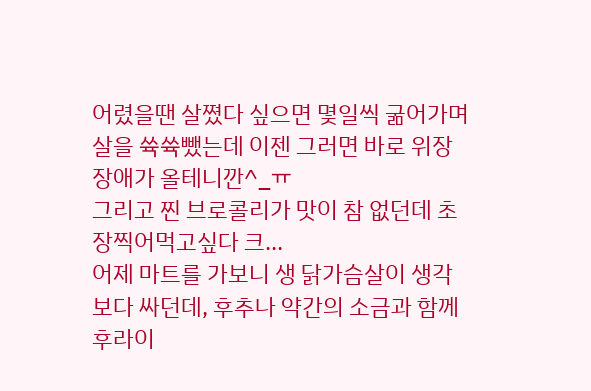어렸을땐 살쪘다 싶으면 몇일씩 굶어가며
살을 쓕쓕뺐는데 이젠 그러면 바로 위장장애가 올테니깐^_ㅠ
그리고 찐 브로콜리가 맛이 참 없던데 초장찍어먹고싶다 크...
어제 마트를 가보니 생 닭가슴살이 생각보다 싸던데, 후추나 약간의 소금과 함께 후라이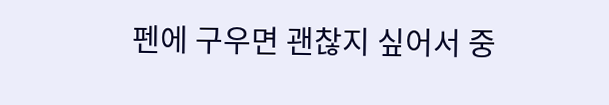펜에 구우면 괜찮지 싶어서 중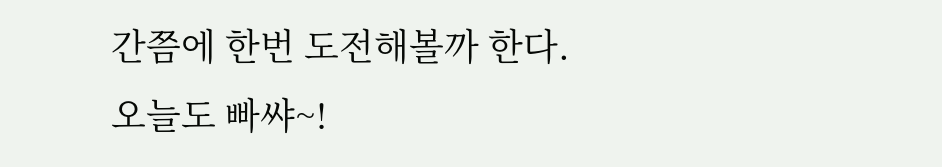간쯤에 한번 도전해볼까 한다.
오늘도 빠쌰~!